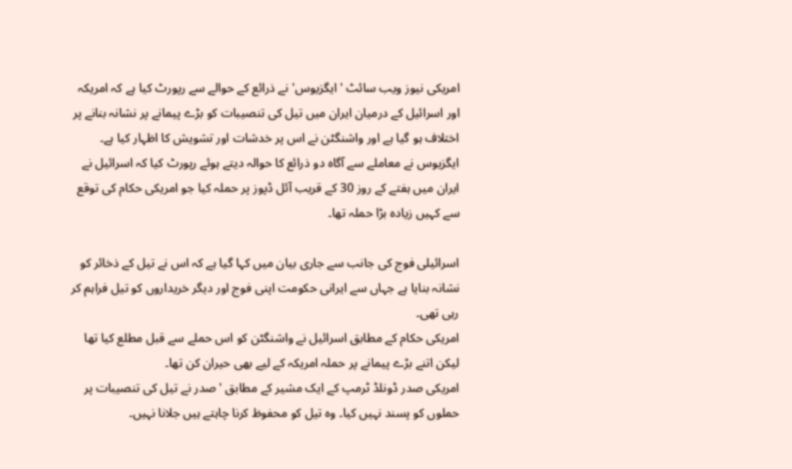امریکی نیوز ویب سائٹ 'ایگزیوس' نے ذرائع کے حوالے سے رپورٹ کیا ہے کہ امریکہ اور اسرائیل کے درمیان ایران میں تیل کی تنصیبات کو بڑے پیمانے پر نشانہ بنانے پر اختلاف ہو گیا ہے اور واشنگٹن نے اس پر خدشات اور تشویش کا اظہار کیا ہے۔
ایگزیوس نے معاملے سے آگاہ دو ذرائع کا حوالہ دیتے ہوئے رپورٹ کیا کہ اسرائیل نے ایران میں ہفتے کے روز 30 کے قریب آئل ڈپوز پر حملہ کیا جو امریکی حکام کی توقع سے کہیں زیادہ بڑا حملہ تھا۔

اسرائیلی فوج کی جانب سے جاری بیان میں کہا گیا ہے کہ اس نے تیل کے ذخائر کو نشانہ بنایا ہے جہاں سے ایرانی حکومت اپنی فوج اور دیگر خریداروں کو تیل فراہم کر رہی تھی۔
امریکی حکام کے مطابق اسرائیل نے واشنگٹن کو اس حملے سے قبل مطلع کیا تھا لیکن اتنے بڑے پیمانے پر حملہ امریکہ کے لیے بھی حیران کن تھا۔
امریکی صدر ڈونلڈ ٹرمپ کے ایک مشیر کے مطابق 'صدر نے تیل کی تنصیبات پر حملوں کو پسند نہیں کیا۔ وہ تیل کو محفوظ کرنا چاہتے ہیں جلانا نہیں۔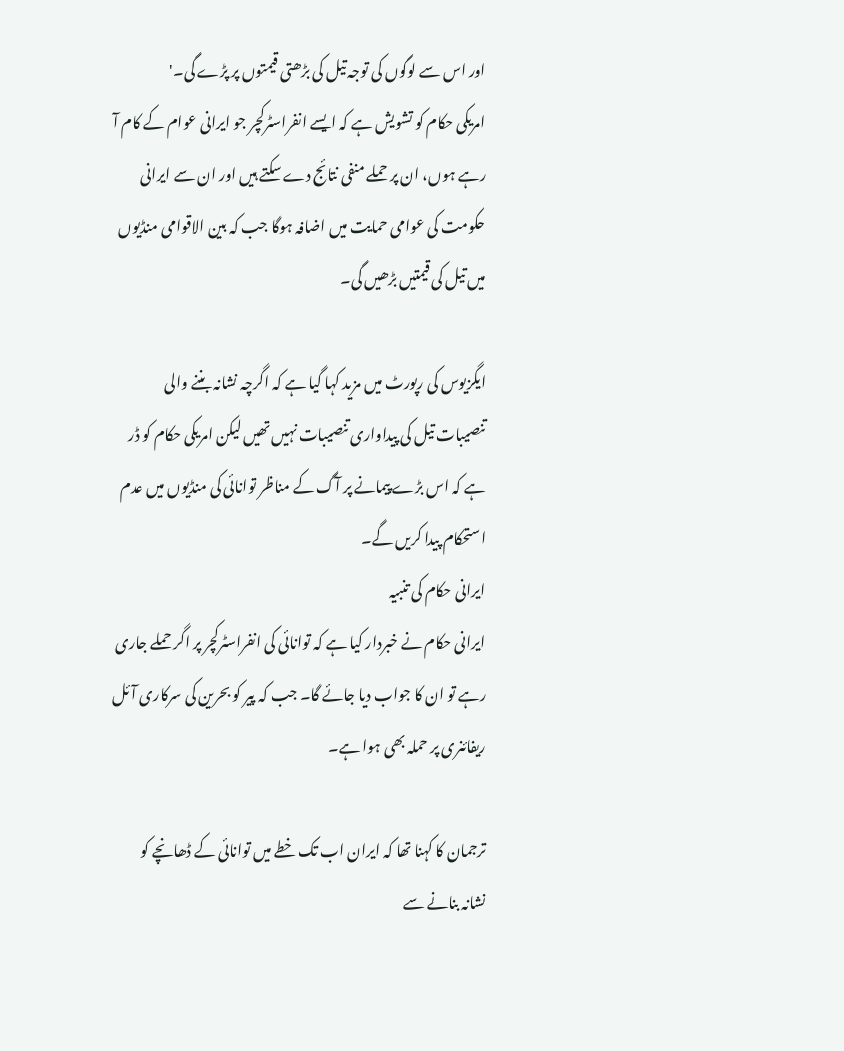اور اس سے لوگوں کی توجہ تیل کی بڑھتی قیمتوں پر پڑے گی۔'
امریکی حکام کو تشویش ہے کہ ایسے انفراسٹرکچر جو ایرانی عوام کے کام آ رہے ہوں، ان پر حملے منفی نتائج دے سکتے ہیں اور ان سے ایرانی حکومت کی عوامی حمایت میں اضافہ ہوگا جب کہ بین الاقوامی منڈیوں میں تیل کی قیمتیں بڑھیں گی۔

ایگزیوس کی رپورٹ میں مزید کہا گیا ہے کہ اگرچہ نشانہ بننے والی تنصیبات تیل کی پیداواری تنصیبات نہیں تھیں لیکن امریکی حکام کو ڈر ہے کہ اس بڑے پیمانے پر آگ کے مناظر توانائی کی منڈیوں میں عدم استحکام پیدا کریں گے۔
ایرانی حکام کی تنبیہ
ایرانی حکام نے خبردار کیا ہے کہ توانائی کی انفراسٹرکچر پر اگر حملے جاری رہے تو ان کا جواب دیا جائے گا۔ جب کہ پیر کو بحرین کی سرکاری آئل ریفائنری پر حملہ بھی ہوا ہے۔

ترجمان کا کہنا تھا کہ ایران اب تک خطے میں توانائی کے ڈھانچے کو نشانہ بنانے سے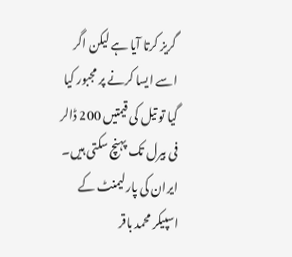گریز کرتا آیا ہے لیکن اگر اسے ایسا کرنے پر مجبور کیا گیا تو تیل کی قیمتیں 200 ڈالر فی بیرل تک پہنچ سکتی ہیں۔
ایران کی پارلیمنٹ کے اسپیکر محمد باقر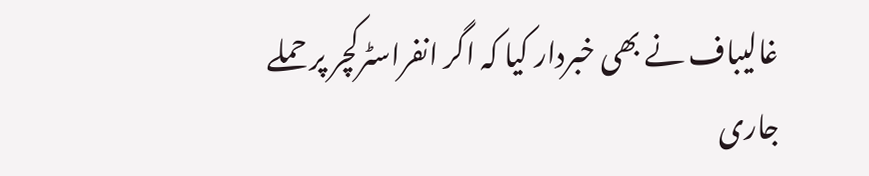غالیباف نے بھی خبردار کیا کہ اگر انفراسٹرکچر پر حملے جاری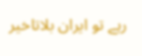رہے تو ایران بلاتاخیر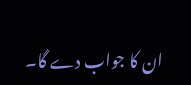ان کا جواب دے گا۔